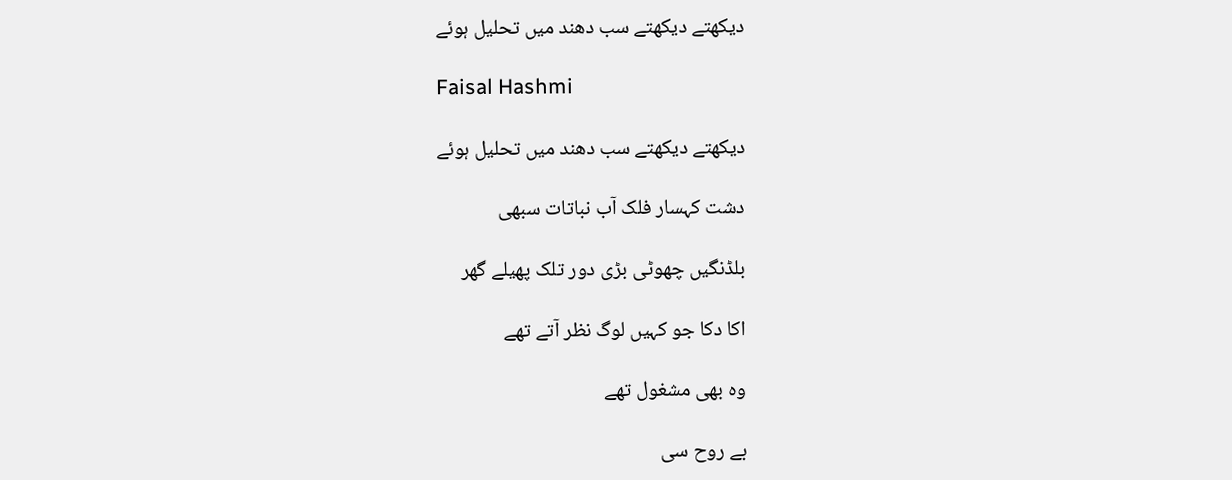دیکھتے دیکھتے سب دھند میں تحلیل ہوئے

Faisal Hashmi

دیکھتے دیکھتے سب دھند میں تحلیل ہوئے

دشت کہسار فلک آب نباتات سبھی

بلڈنگیں چھوٹی بڑی دور تلک پھیلے گھر

اکا دکا جو کہیں لوگ نظر آتے تھے

وہ بھی مشغول تھے

بے روح سی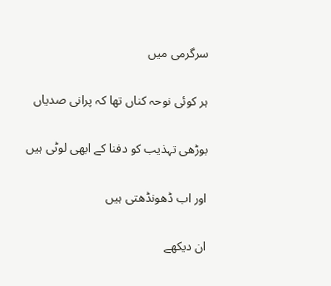سرگرمی میں

ہر کوئی نوحہ کناں تھا کہ پرانی صدیاں

بوڑھی تہذیب کو دفنا کے ابھی لوٹی ہیں

اور اب ڈھونڈھتی ہیں

ان دیکھے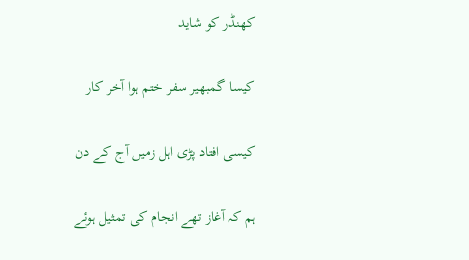کھنڈر کو شاید

کیسا گمبھیر سفر ختم ہوا آخر کار

کیسی افتاد پڑی اہل زمیں آج کے دن

ہم کہ آغاز تھے انجام کی تمثیل ہوئے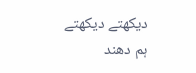دیکھتے دیکھتے ہم دھند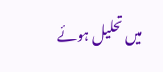میں تحلیل ہوئے